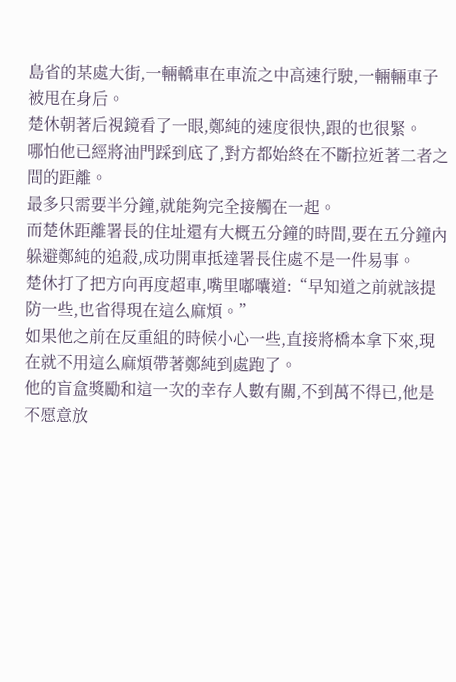島省的某處大街,一輛轎車在車流之中高速行駛,一輛輛車子被甩在身后。
楚休朝著后視鏡看了一眼,鄭純的速度很快,跟的也很緊。
哪怕他已經將油門踩到底了,對方都始終在不斷拉近著二者之間的距離。
最多只需要半分鐘,就能夠完全接觸在一起。
而楚休距離署長的住址還有大概五分鐘的時間,要在五分鐘內躲避鄭純的追殺,成功開車抵達署長住處不是一件易事。
楚休打了把方向再度超車,嘴里嘟囔道:“早知道之前就該提防一些,也省得現在這么麻煩。”
如果他之前在反重組的時候小心一些,直接將橋本拿下來,現在就不用這么麻煩帶著鄭純到處跑了。
他的盲盒獎勵和這一次的幸存人數有關,不到萬不得已,他是不愿意放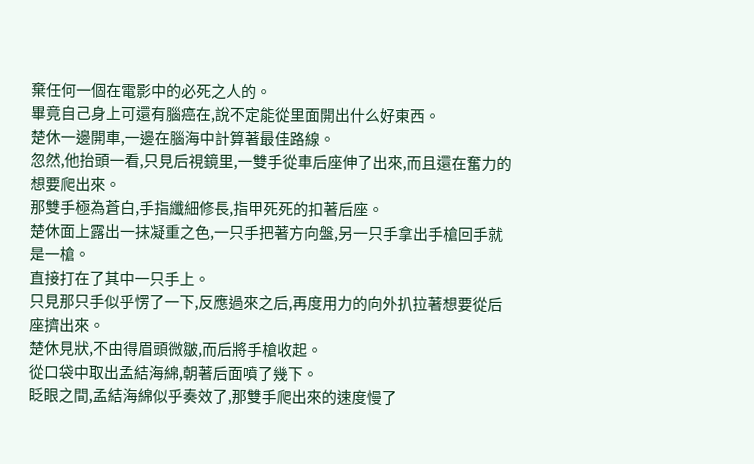棄任何一個在電影中的必死之人的。
畢竟自己身上可還有腦癌在,說不定能從里面開出什么好東西。
楚休一邊開車,一邊在腦海中計算著最佳路線。
忽然,他抬頭一看,只見后視鏡里,一雙手從車后座伸了出來,而且還在奮力的想要爬出來。
那雙手極為蒼白,手指纖細修長,指甲死死的扣著后座。
楚休面上露出一抹凝重之色,一只手把著方向盤,另一只手拿出手槍回手就是一槍。
直接打在了其中一只手上。
只見那只手似乎愣了一下,反應過來之后,再度用力的向外扒拉著想要從后座擠出來。
楚休見狀,不由得眉頭微皺,而后將手槍收起。
從口袋中取出孟結海綿,朝著后面噴了幾下。
眨眼之間,孟結海綿似乎奏效了,那雙手爬出來的速度慢了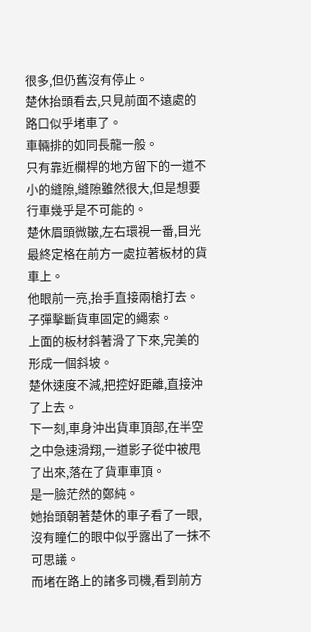很多,但仍舊沒有停止。
楚休抬頭看去,只見前面不遠處的路口似乎堵車了。
車輛排的如同長龍一般。
只有靠近欄桿的地方留下的一道不小的縫隙,縫隙雖然很大,但是想要行車幾乎是不可能的。
楚休眉頭微皺,左右環視一番,目光最終定格在前方一處拉著板材的貨車上。
他眼前一亮,抬手直接兩槍打去。
子彈擊斷貨車固定的繩索。
上面的板材斜著滑了下來,完美的形成一個斜坡。
楚休速度不減,把控好距離,直接沖了上去。
下一刻,車身沖出貨車頂部,在半空之中急速滑翔,一道影子從中被甩了出來,落在了貨車車頂。
是一臉茫然的鄭純。
她抬頭朝著楚休的車子看了一眼,沒有瞳仁的眼中似乎露出了一抹不可思議。
而堵在路上的諸多司機,看到前方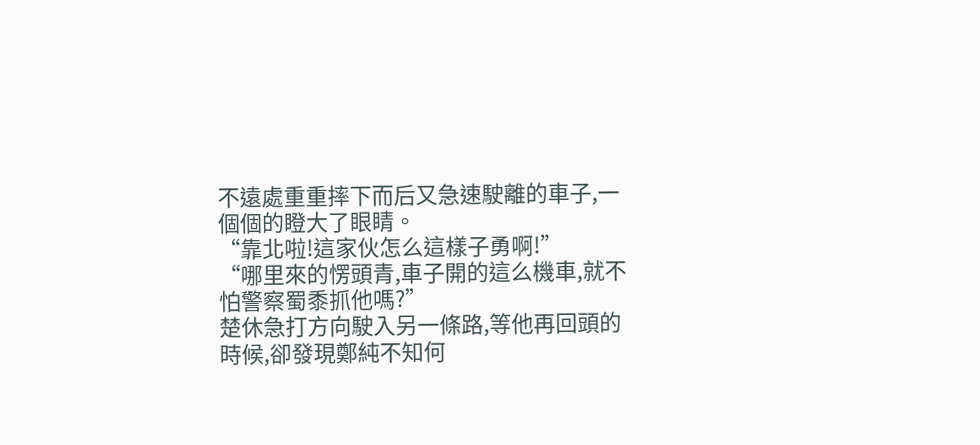不遠處重重摔下而后又急速駛離的車子,一個個的瞪大了眼睛。
“靠北啦!這家伙怎么這樣子勇啊!”
“哪里來的愣頭青,車子開的這么機車,就不怕警察蜀黍抓他嗎?”
楚休急打方向駛入另一條路,等他再回頭的時候,卻發現鄭純不知何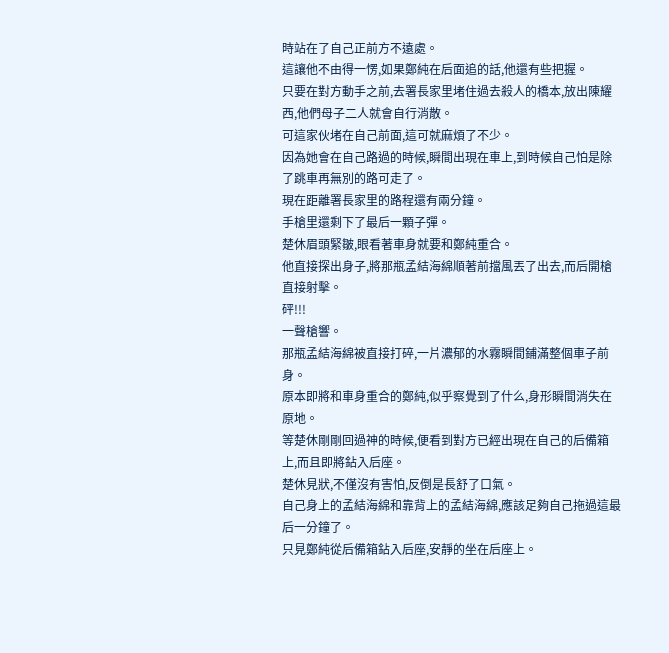時站在了自己正前方不遠處。
這讓他不由得一愣,如果鄭純在后面追的話,他還有些把握。
只要在對方動手之前,去署長家里堵住過去殺人的橋本,放出陳耀西,他們母子二人就會自行消散。
可這家伙堵在自己前面,這可就麻煩了不少。
因為她會在自己路過的時候,瞬間出現在車上,到時候自己怕是除了跳車再無別的路可走了。
現在距離署長家里的路程還有兩分鐘。
手槍里還剩下了最后一顆子彈。
楚休眉頭緊皺,眼看著車身就要和鄭純重合。
他直接探出身子,將那瓶孟結海綿順著前擋風丟了出去,而后開槍直接射擊。
砰!!!
一聲槍響。
那瓶孟結海綿被直接打碎,一片濃郁的水霧瞬間鋪滿整個車子前身。
原本即將和車身重合的鄭純,似乎察覺到了什么,身形瞬間消失在原地。
等楚休剛剛回過神的時候,便看到對方已經出現在自己的后備箱上,而且即將鉆入后座。
楚休見狀,不僅沒有害怕,反倒是長舒了口氣。
自己身上的孟結海綿和靠背上的孟結海綿,應該足夠自己拖過這最后一分鐘了。
只見鄭純從后備箱鉆入后座,安靜的坐在后座上。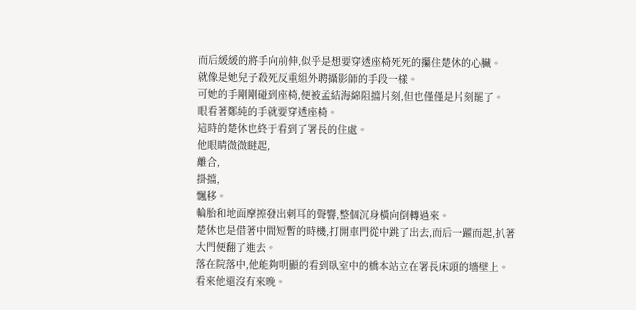而后緩緩的將手向前伸,似乎是想要穿透座椅死死的攥住楚休的心臟。
就像是她兒子殺死反重組外聘攝影師的手段一樣。
可她的手剛剛碰到座椅,便被孟結海綿阻擋片刻,但也僅僅是片刻罷了。
眼看著鄭純的手就要穿透座椅。
這時的楚休也終于看到了署長的住處。
他眼睛微微瞇起,
離合,
掛擋,
飄移。
輪胎和地面摩擦發出刺耳的聲響,整個沉身橫向倒轉過來。
楚休也是借著中間短暫的時機,打開車門從中跳了出去,而后一躍而起,扒著大門便翻了進去。
落在院落中,他能夠明顯的看到臥室中的橋本站立在署長床頭的墻壁上。
看來他還沒有來晚。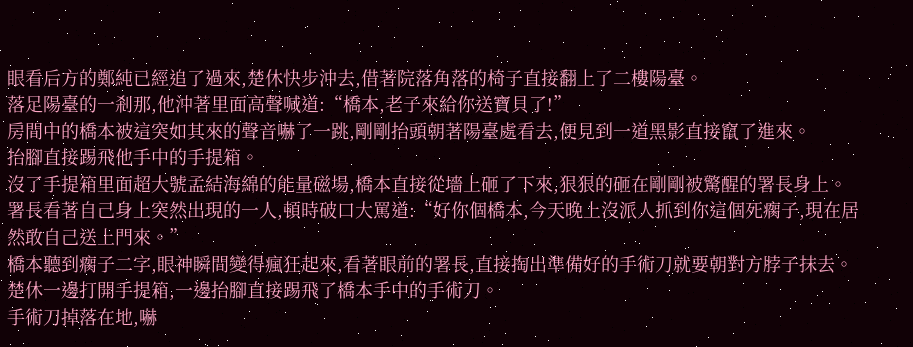眼看后方的鄭純已經追了過來,楚休快步沖去,借著院落角落的椅子直接翻上了二樓陽臺。
落足陽臺的一剎那,他沖著里面高聲喊道:“橋本,老子來給你送寶貝了!”
房間中的橋本被這突如其來的聲音嚇了一跳,剛剛抬頭朝著陽臺處看去,便見到一道黑影直接竄了進來。
抬腳直接踢飛他手中的手提箱。
沒了手提箱里面超大號孟結海綿的能量磁場,橋本直接從墻上砸了下來,狠狠的砸在剛剛被驚醒的署長身上。
署長看著自己身上突然出現的一人,頓時破口大罵道:“好你個橋本,今天晚上沒派人抓到你這個死瘸子,現在居然敢自己送上門來。”
橋本聽到瘸子二字,眼神瞬間變得瘋狂起來,看著眼前的署長,直接掏出準備好的手術刀就要朝對方脖子抹去。
楚休一邊打開手提箱,一邊抬腳直接踢飛了橋本手中的手術刀。
手術刀掉落在地,嚇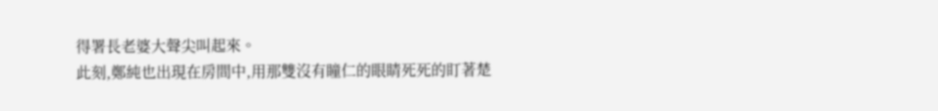得署長老婆大聲尖叫起來。
此刻,鄭純也出現在房間中,用那雙沒有瞳仁的眼睛死死的盯著楚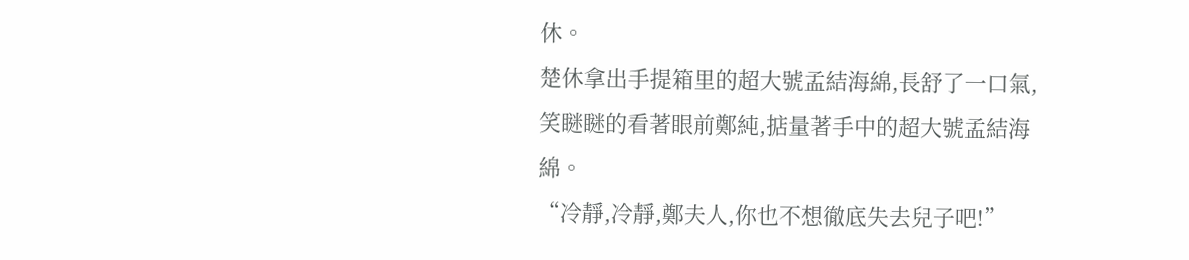休。
楚休拿出手提箱里的超大號孟結海綿,長舒了一口氣,笑瞇瞇的看著眼前鄭純,掂量著手中的超大號孟結海綿。
“冷靜,冷靜,鄭夫人,你也不想徹底失去兒子吧!”